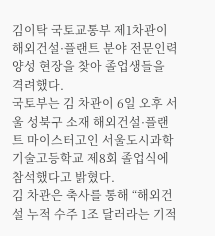김이탁 국토교통부 제1차관이 해외건설·플랜트 분야 전문인력 양성 현장을 찾아 졸업생들을 격려했다.
국토부는 김 차관이 6일 오후 서울 성북구 소재 해외건설·플랜트 마이스터고인 서울도시과학기술고등학교 제8회 졸업식에 참석했다고 밝혔다.
김 차관은 축사를 통해 “해외건설 누적 수주 1조 달러라는 기적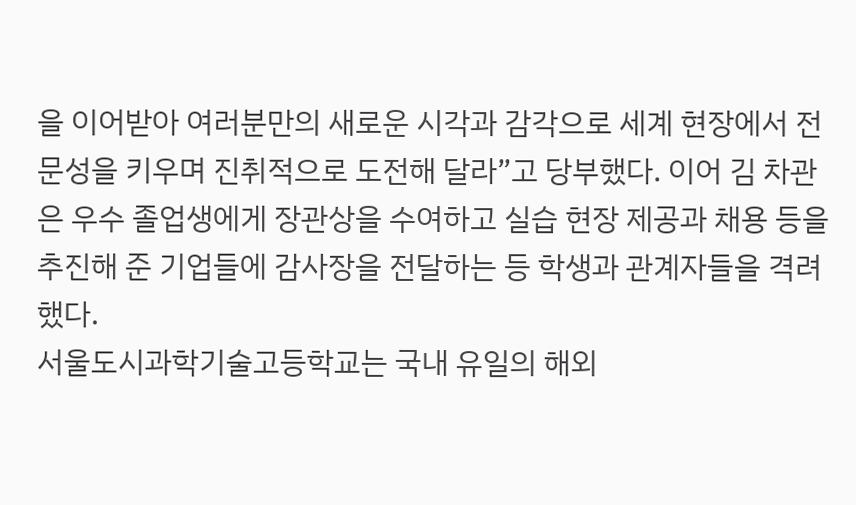을 이어받아 여러분만의 새로운 시각과 감각으로 세계 현장에서 전문성을 키우며 진취적으로 도전해 달라”고 당부했다. 이어 김 차관은 우수 졸업생에게 장관상을 수여하고 실습 현장 제공과 채용 등을 추진해 준 기업들에 감사장을 전달하는 등 학생과 관계자들을 격려했다.
서울도시과학기술고등학교는 국내 유일의 해외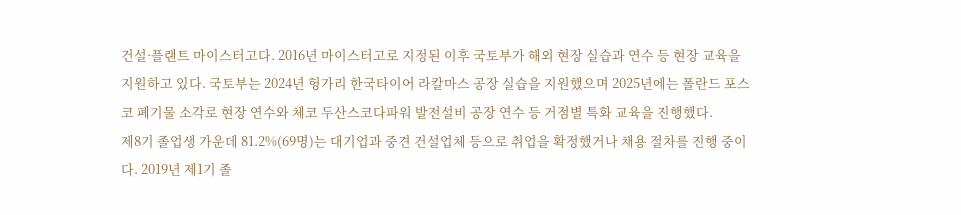건설·플랜트 마이스터고다. 2016년 마이스터고로 지정된 이후 국토부가 해외 현장 실습과 연수 등 현장 교육을 지원하고 있다. 국토부는 2024년 헝가리 한국타이어 라칼마스 공장 실습을 지원했으며 2025년에는 폴란드 포스코 폐기물 소각로 현장 연수와 체코 두산스코다파워 발전설비 공장 연수 등 거점별 특화 교육을 진행했다.
제8기 졸업생 가운데 81.2%(69명)는 대기업과 중견 건설업체 등으로 취업을 확정했거나 채용 절차를 진행 중이다. 2019년 제1기 졸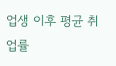업생 이후 평균 취업률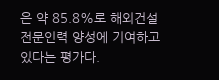은 약 85.8%로 해외건설 전문인력 양성에 기여하고 있다는 평가다.